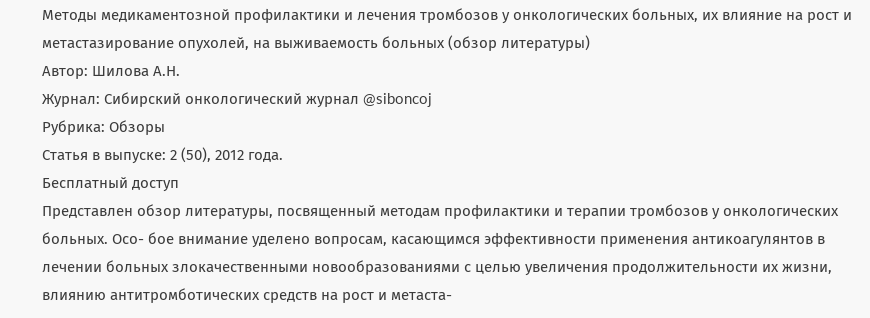Методы медикаментозной профилактики и лечения тромбозов у онкологических больных, их влияние на рост и метастазирование опухолей, на выживаемость больных (обзор литературы)
Автор: Шилова А.Н.
Журнал: Сибирский онкологический журнал @siboncoj
Рубрика: Обзоры
Статья в выпуске: 2 (50), 2012 года.
Бесплатный доступ
Представлен обзор литературы, посвященный методам профилактики и терапии тромбозов у онкологических больных. Осо- бое внимание уделено вопросам, касающимся эффективности применения антикоагулянтов в лечении больных злокачественными новообразованиями с целью увеличения продолжительности их жизни, влиянию антитромботических средств на рост и метаста-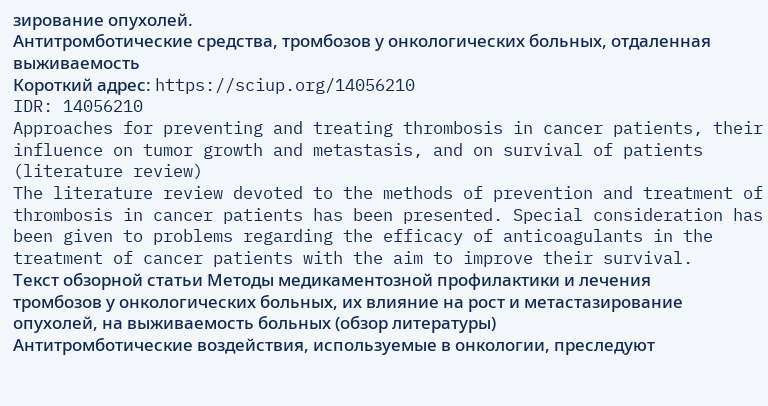зирование опухолей.
Антитромботические средства, тромбозов у онкологических больных, отдаленная выживаемость
Короткий адрес: https://sciup.org/14056210
IDR: 14056210
Approaches for preventing and treating thrombosis in cancer patients, their influence on tumor growth and metastasis, and on survival of patients (literature review)
The literature review devoted to the methods of prevention and treatment of thrombosis in cancer patients has been presented. Special consideration has been given to problems regarding the efficacy of anticoagulants in the treatment of cancer patients with the aim to improve their survival.
Текст обзорной статьи Методы медикаментозной профилактики и лечения тромбозов у онкологических больных, их влияние на рост и метастазирование опухолей, на выживаемость больных (обзор литературы)
Антитромботические воздействия, используемые в онкологии, преследуют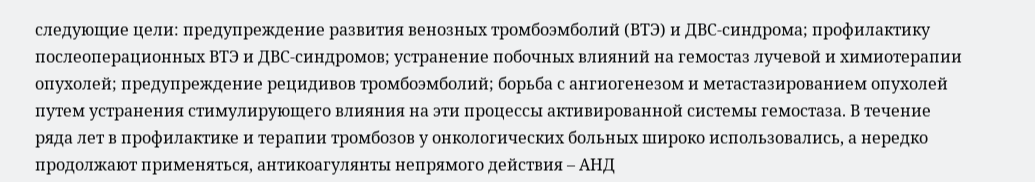следующие цели: предупреждение развития венозных тромбоэмболий (ВТЭ) и ДВС-синдрома; профилактику послеоперационных ВТЭ и ДВС-синдромов; устранение побочных влияний на гемостаз лучевой и химиотерапии опухолей; предупреждение рецидивов тромбоэмболий; борьба с ангиогенезом и метастазированием опухолей путем устранения стимулирующего влияния на эти процессы активированной системы гемостаза. В течение ряда лет в профилактике и терапии тромбозов у онкологических больных широко использовались, а нередко продолжают применяться, антикоагулянты непрямого действия – АНД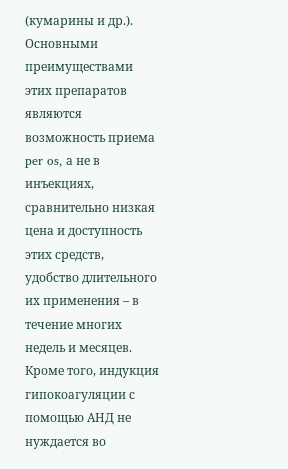(кумарины и др.). Основными преимуществами этих препаратов являются возможность приема per os, а не в инъекциях, сравнительно низкая цена и доступность этих средств, удобство длительного их применения – в течение многих недель и месяцев. Кроме того, индукция гипокоагуляции с помощью АНД не нуждается во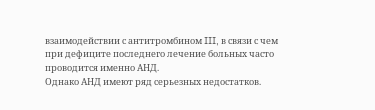взаимодействии с антитромбином III, в связи с чем при дефиците последнего лечение больных часто проводится именно АНД.
Однако АНД имеют ряд серьезных недостатков.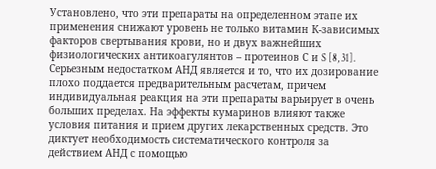Установлено, что эти препараты на определенном этапе их применения снижают уровень не только витамин К-зависимых факторов свертывания крови, но и двух важнейших физиологических антикоагулянтов – протеинов С и S [8, 31]. Серьезным недостатком АНД является и то, что их дозирование плохо поддается предварительным расчетам, причем индивидуальная реакция на эти препараты варьирует в очень больших пределах. На эффекты кумаринов влияют также условия питания и прием других лекарственных средств. Это диктует необходимость систематического контроля за действием АНД с помощью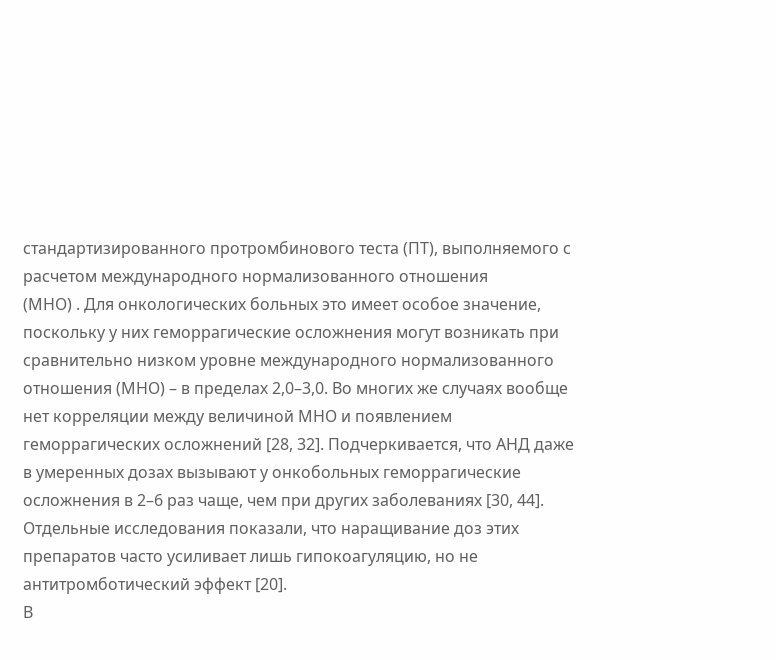стандартизированного протромбинового теста (ПТ), выполняемого с расчетом международного нормализованного отношения
(МНО) . Для онкологических больных это имеет особое значение, поскольку у них геморрагические осложнения могут возникать при сравнительно низком уровне международного нормализованного отношения (МНО) – в пределах 2,0–3,0. Во многих же случаях вообще нет корреляции между величиной МНО и появлением геморрагических осложнений [28, 32]. Подчеркивается, что АНД даже в умеренных дозах вызывают у онкобольных геморрагические осложнения в 2–6 раз чаще, чем при других заболеваниях [30, 44]. Отдельные исследования показали, что наращивание доз этих препаратов часто усиливает лишь гипокоагуляцию, но не антитромботический эффект [20].
В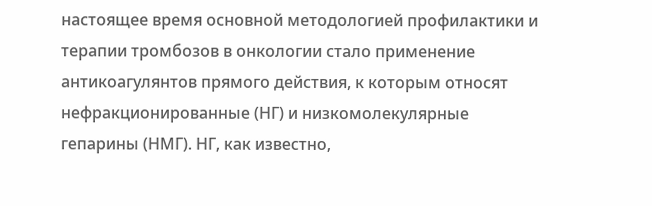настоящее время основной методологией профилактики и терапии тромбозов в онкологии стало применение антикоагулянтов прямого действия, к которым относят нефракционированные (НГ) и низкомолекулярные гепарины (НМГ). НГ, как известно,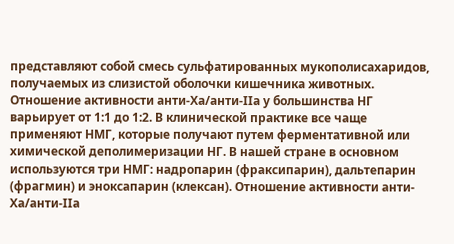представляют собой смесь сульфатированных мукополисахаридов, получаемых из слизистой оболочки кишечника животных. Отношение активности анти-Ха/анти-IIа у большинства НГ варьирует от 1:1 до 1:2. В клинической практике все чаще применяют НМГ, которые получают путем ферментативной или химической деполимеризации НГ. В нашей стране в основном используются три НМГ: надропарин (фраксипарин), дальтепарин (фрагмин) и эноксапарин (клексан). Отношение активности анти-Ха/анти-IIа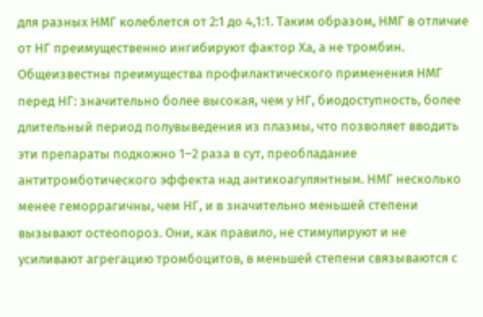для разных НМГ колеблется от 2:1 до 4,1:1. Таким образом, НМГ в отличие от НГ преимущественно ингибируют фактор Ха, а не тромбин. Общеизвестны преимущества профилактического применения НМГ перед НГ: значительно более высокая, чем у НГ, биодоступность, более длительный период полувыведения из плазмы, что позволяет вводить эти препараты подкожно 1–2 раза в сут, преобладание антитромботического эффекта над антикоагулянтным. НМГ несколько менее геморрагичны, чем НГ, и в значительно меньшей степени вызывают остеопороз. Они, как правило, не стимулируют и не усиливают агрегацию тромбоцитов, в меньшей степени связываются с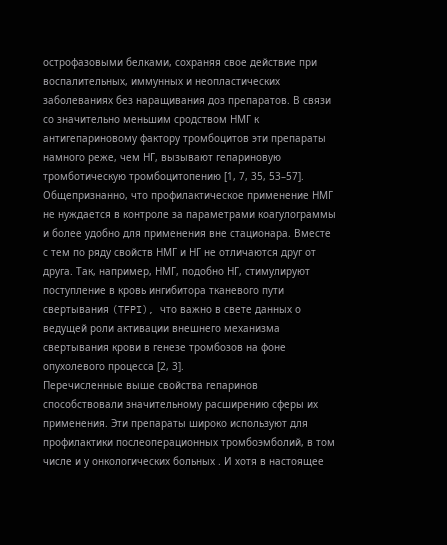острофазовыми белками, сохраняя свое действие при воспалительных, иммунных и неопластических заболеваниях без наращивания доз препаратов. В связи со значительно меньшим сродством НМГ к антигепариновому фактору тромбоцитов эти препараты намного реже, чем НГ, вызывают гепариновую тромботическую тромбоцитопению [1, 7, 35, 53–57].
Общепризнанно, что профилактическое применение НМГ не нуждается в контроле за параметрами коагулограммы и более удобно для применения вне стационара. Вместе с тем по ряду свойств НМГ и НГ не отличаются друг от друга. Так, например, НМГ, подобно НГ, стимулируют поступление в кровь ингибитора тканевого пути свертывания (TFPI), что важно в свете данных о ведущей роли активации внешнего механизма свертывания крови в генезе тромбозов на фоне опухолевого процесса [2, 3].
Перечисленные выше свойства гепаринов способствовали значительному расширению сферы их применения. Эти препараты широко используют для профилактики послеоперационных тромбоэмболий, в том числе и у онкологических больных . И хотя в настоящее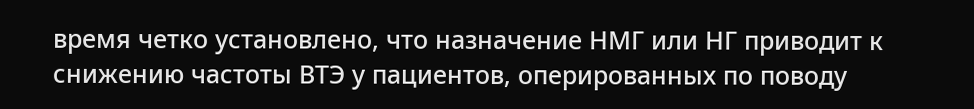время четко установлено, что назначение НМГ или НГ приводит к снижению частоты ВТЭ у пациентов, оперированных по поводу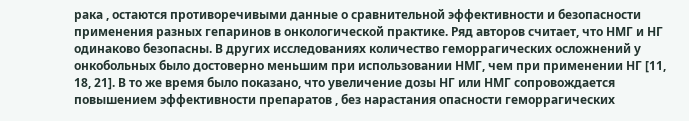рака , остаются противоречивыми данные о сравнительной эффективности и безопасности применения разных гепаринов в онкологической практике. Ряд авторов считает, что НМГ и НГ одинаково безопасны. В других исследованиях количество геморрагических осложнений у онкобольных было достоверно меньшим при использовании НМГ, чем при применении НГ [11, 18, 21]. В то же время было показано, что увеличение дозы НГ или НМГ сопровождается повышением эффективности препаратов , без нарастания опасности геморрагических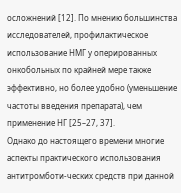осложнений [12]. По мнению большинства исследователей, профилактическое использование НМГ у оперированных онкобольных по крайней мере также эффективно, но более удобно (уменьшение частоты введения препарата), чем применение НГ [25–27, 37].
Однако до настоящего времени многие аспекты практического использования антитромботи-ческих средств при данной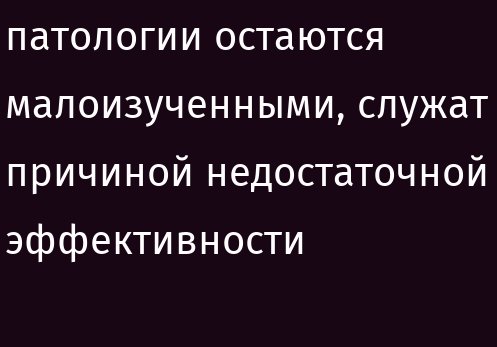патологии остаются малоизученными, служат причиной недостаточной эффективности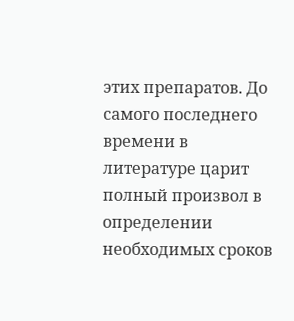этих препаратов. До самого последнего времени в литературе царит полный произвол в определении необходимых сроков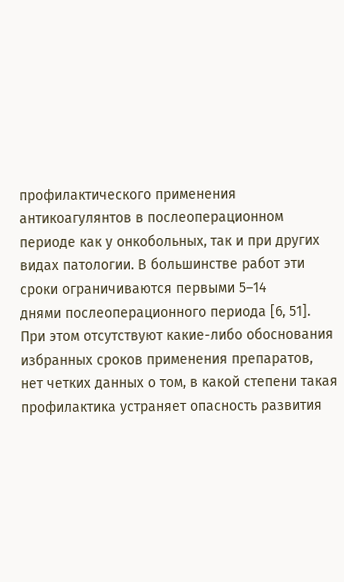профилактического применения антикоагулянтов в послеоперационном периоде как у онкобольных, так и при других видах патологии. В большинстве работ эти сроки ограничиваются первыми 5–14
днями послеоперационного периода [6, 51]. При этом отсутствуют какие-либо обоснования избранных сроков применения препаратов, нет четких данных о том, в какой степени такая профилактика устраняет опасность развития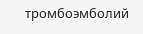тромбоэмболий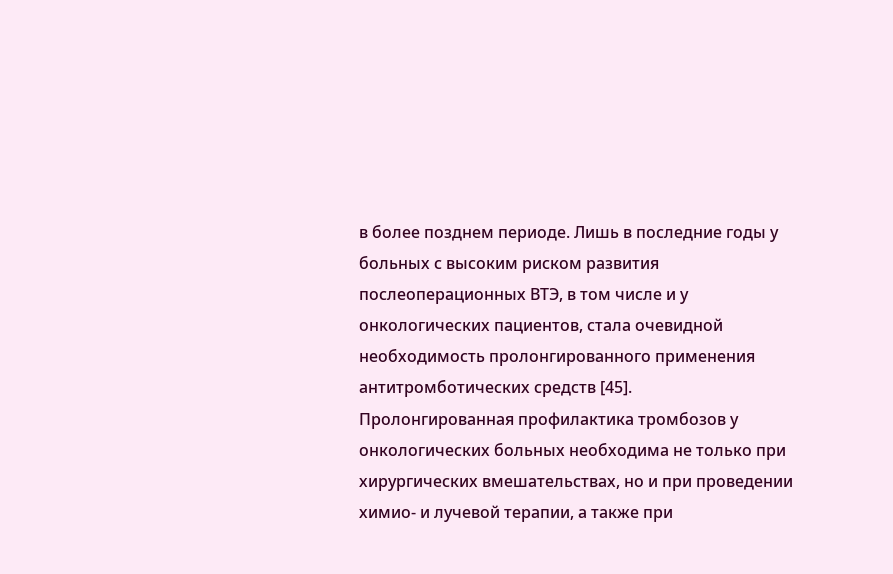в более позднем периоде. Лишь в последние годы у больных с высоким риском развития послеоперационных ВТЭ, в том числе и у онкологических пациентов, стала очевидной необходимость пролонгированного применения антитромботических средств [45].
Пролонгированная профилактика тромбозов у онкологических больных необходима не только при хирургических вмешательствах, но и при проведении химио- и лучевой терапии, а также при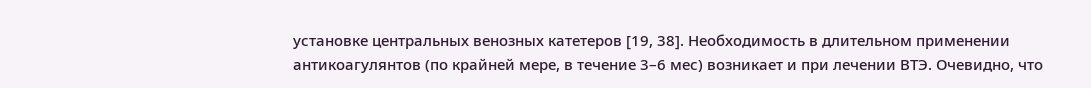установке центральных венозных катетеров [19, 38]. Необходимость в длительном применении антикоагулянтов (по крайней мере, в течение 3–6 мес) возникает и при лечении ВТЭ. Очевидно, что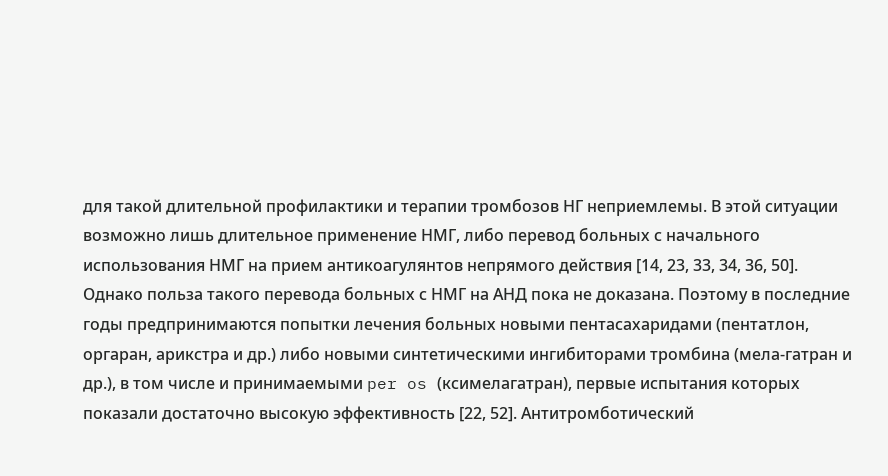для такой длительной профилактики и терапии тромбозов НГ неприемлемы. В этой ситуации возможно лишь длительное применение НМГ, либо перевод больных с начального использования НМГ на прием антикоагулянтов непрямого действия [14, 23, 33, 34, 36, 50]. Однако польза такого перевода больных с НМГ на АНД пока не доказана. Поэтому в последние годы предпринимаются попытки лечения больных новыми пентасахаридами (пентатлон, оргаран, арикстра и др.) либо новыми синтетическими ингибиторами тромбина (мела-гатран и др.), в том числе и принимаемыми per os (ксимелагатран), первые испытания которых показали достаточно высокую эффективность [22, 52]. Антитромботический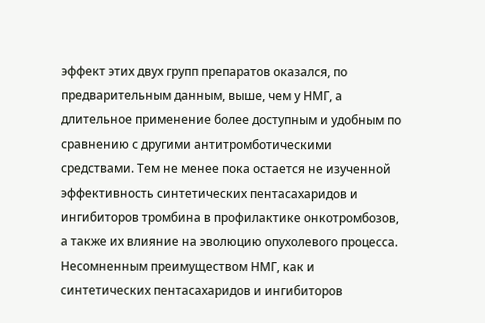эффект этих двух групп препаратов оказался, по предварительным данным, выше, чем у НМГ, а длительное применение более доступным и удобным по сравнению с другими антитромботическими средствами. Тем не менее пока остается не изученной эффективность синтетических пентасахаридов и ингибиторов тромбина в профилактике онкотромбозов, а также их влияние на эволюцию опухолевого процесса. Несомненным преимуществом НМГ, как и синтетических пентасахаридов и ингибиторов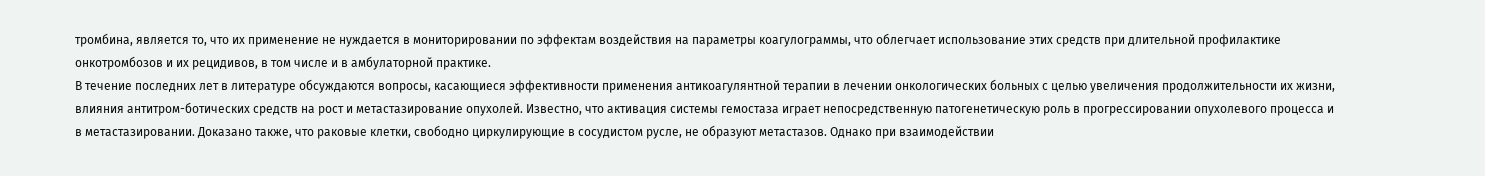тромбина, является то, что их применение не нуждается в мониторировании по эффектам воздействия на параметры коагулограммы, что облегчает использование этих средств при длительной профилактике онкотромбозов и их рецидивов, в том числе и в амбулаторной практике.
В течение последних лет в литературе обсуждаются вопросы, касающиеся эффективности применения антикоагулянтной терапии в лечении онкологических больных с целью увеличения продолжительности их жизни, влияния антитром-ботических средств на рост и метастазирование опухолей. Известно, что активация системы гемостаза играет непосредственную патогенетическую роль в прогрессировании опухолевого процесса и в метастазировании. Доказано также, что раковые клетки, свободно циркулирующие в сосудистом русле, не образуют метастазов. Однако при взаимодействии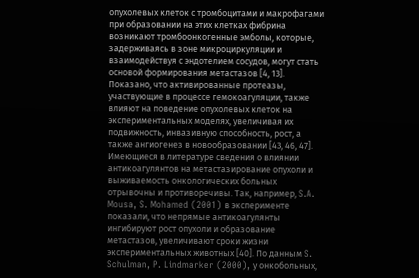опухолевых клеток с тромбоцитами и макрофагами при образовании на этих клетках фибрина возникают тромбоонкогенные эмболы, которые, задерживаясь в зоне микроциркуляции и взаимодействуя с эндотелием сосудов, могут стать основой формирования метастазов [4, 13]. Показано, что активированные протеазы, участвующие в процессе гемокоагуляции, также влияют на поведение опухолевых клеток на экспериментальных моделях, увеличивая их подвижность, инвазивную способность, рост, а также ангиогенез в новообразовании [43, 46, 47].
Имеющиеся в литературе сведения о влиянии антикоагулянтов на метастазирование опухоли и выживаемость онкологических больных отрывочны и противоречивы. Так, например, S.A. Mousa, S. Mohamed (2001) в эксперименте показали, что непрямые антикоагулянты ингибируют рост опухоли и образование метастазов, увеличивают сроки жизни экспериментальных животных [40]. По данным S. Schulman, P. Lindmarker (2000), у онкобольных,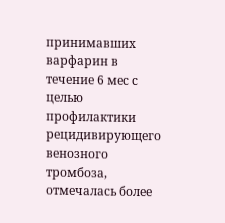принимавших варфарин в течение 6 мес с целью профилактики рецидивирующего венозного тромбоза, отмечалась более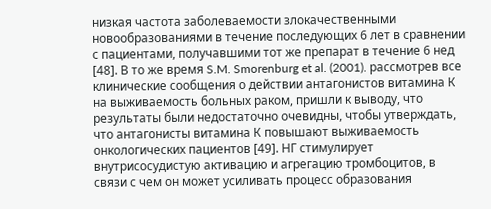низкая частота заболеваемости злокачественными новообразованиями в течение последующих 6 лет в сравнении с пациентами, получавшими тот же препарат в течение 6 нед [48]. В то же время S.M. Smorenburg et al. (2001). рассмотрев все клинические сообщения о действии антагонистов витамина К на выживаемость больных раком, пришли к выводу, что результаты были недостаточно очевидны, чтобы утверждать, что антагонисты витамина К повышают выживаемость онкологических пациентов [49]. НГ стимулирует внутрисосудистую активацию и агрегацию тромбоцитов, в связи с чем он может усиливать процесс образования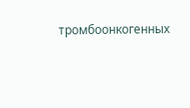тромбоонкогенных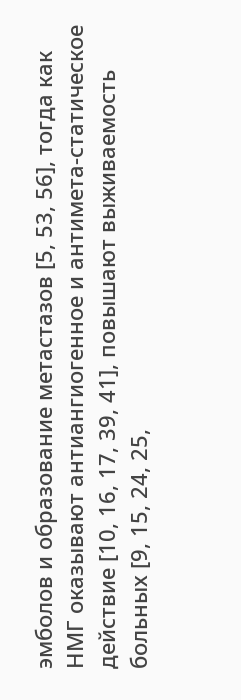эмболов и образование метастазов [5, 53, 56], тогда как НМГ оказывают антиангиогенное и антимета-статическое действие [10, 16, 17, 39, 41], повышают выживаемость больных [9, 15, 24, 25,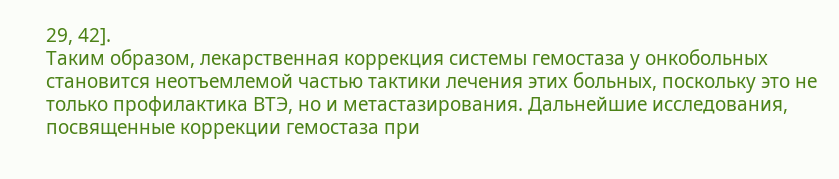29, 42].
Таким образом, лекарственная коррекция системы гемостаза у онкобольных становится неотъемлемой частью тактики лечения этих больных, поскольку это не только профилактика ВТЭ, но и метастазирования. Дальнейшие исследования, посвященные коррекции гемостаза при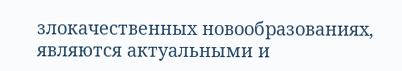злокачественных новообразованиях, являются актуальными и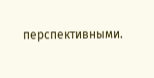перспективными.